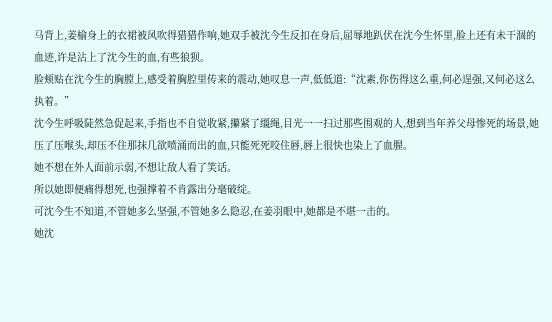马背上,姜榆身上的衣裙被风吹得猎猎作响,她双手被沈今生反扣在身后,屈辱地趴伏在沈今生怀里,脸上还有未干涸的血迹,许是沾上了沈今生的血,有些狼狈。
脸颊贴在沈今生的胸膛上,感受着胸腔里传来的震动,她叹息一声,低低道:“沈素,你伤得这么重,何必逞强,又何必这么执着。”
沈今生呼吸陡然急促起来,手指也不自觉收紧,攥紧了缰绳,目光一一扫过那些围观的人,想到当年养父母惨死的场景,她压了压喉头,却压不住那抹几欲喷涌而出的血,只能死死咬住唇,唇上很快也染上了血腥。
她不想在外人面前示弱,不想让敌人看了笑话。
所以她即便痛得想死,也强撑着不肯露出分毫破绽。
可沈今生不知道,不管她多么坚强,不管她多么隐忍,在姜羽眼中,她都是不堪一击的。
她沈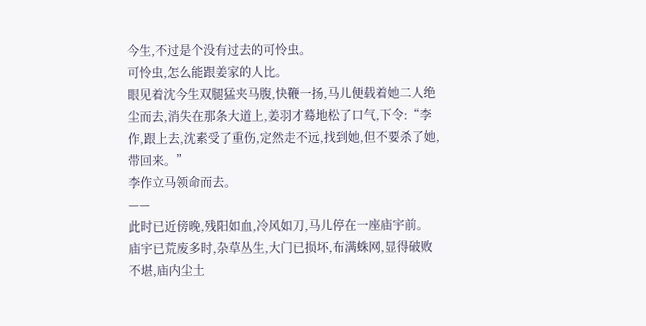今生,不过是个没有过去的可怜虫。
可怜虫,怎么能跟姜家的人比。
眼见着沈今生双腿猛夹马腹,快鞭一扬,马儿便载着她二人绝尘而去,消失在那条大道上,姜羽才蓦地松了口气,下令:“李作,跟上去,沈素受了重伤,定然走不远,找到她,但不要杀了她,带回来。”
李作立马领命而去。
——
此时已近傍晚,残阳如血,冷风如刀,马儿停在一座庙宇前。
庙宇已荒废多时,杂草丛生,大门已损坏,布满蛛网,显得破败不堪,庙内尘土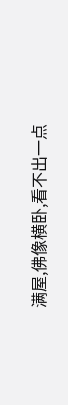满屋,佛像横卧,看不出一点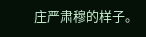庄严肃穆的样子。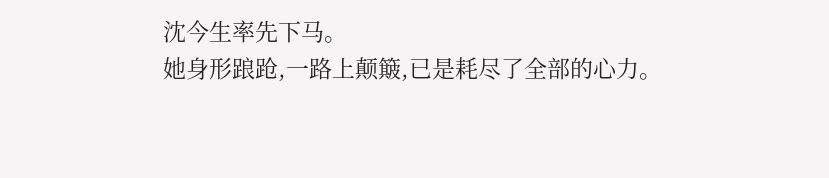沈今生率先下马。
她身形踉跄,一路上颠簸,已是耗尽了全部的心力。